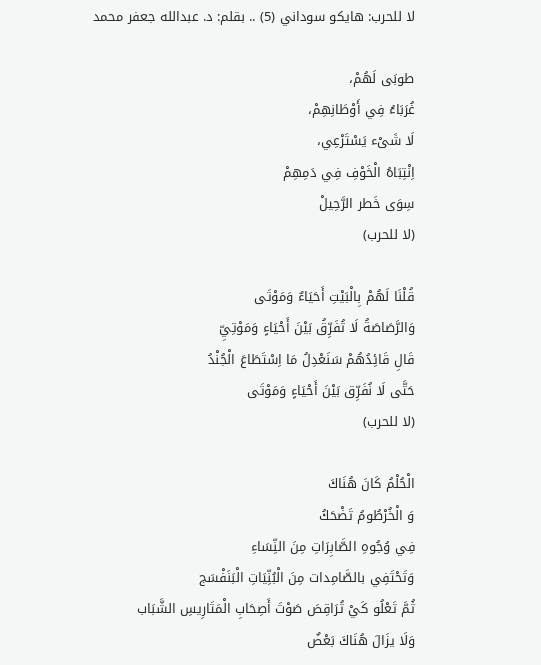لا للحرب: هايكو سوداني (5) .. بقلم: د. عبدالله جعفر محمد

طوبَى لَهُمْ،
غُرَبَاءُ فِي أَوْطَانِهِمْ،
لَا شَىْء يَسْتَرْعِي،
اِنْتِبَاهُ الْخَوْفِ فِي دَمِهِمْ
سِوَى خَطر الرَّحِيلْ
(لا للحرب)

قُلْنَا لَهُمْ بِالْبَيْتِ أَحَيَاءٌ وَمَوْتَى
وَالرَّصَاصَةُ لَا تُفَرِّقُ بَيْنَ أَحْيَاءٍ وَمَوْتِيِّ
قَالِ قَائِدُهُمْ سَنَعْدِلُ مَا اِسْتَطَاعَ الْجُنْدُ
حَتَّى لَا نُفَرِّق بَيْنَ أَحْيَاءٍ وَمَوْتَى
(لا للحرب)

الْحُلْمُ كَانَ هُنَاكَ
وَ الْخُرْطُومُ تَضْحَكُ
فِي وُجُوهِ الصَّابِرَاتِ مِنَ النِّسَاءِ
وَتَحْتَفِي بالصَّامِدات مِنَ الْبُنِّيَاتِ الْبَنَفْسَج
ثُمَّ تَعْلُو كَيْ تُرَاقِصَ صَوْتَ أَصِحَابِ الْمَتَارِيسِ الشَّبَاب
وَلَا يزَالَ هُنَاكَ بَعْضٌ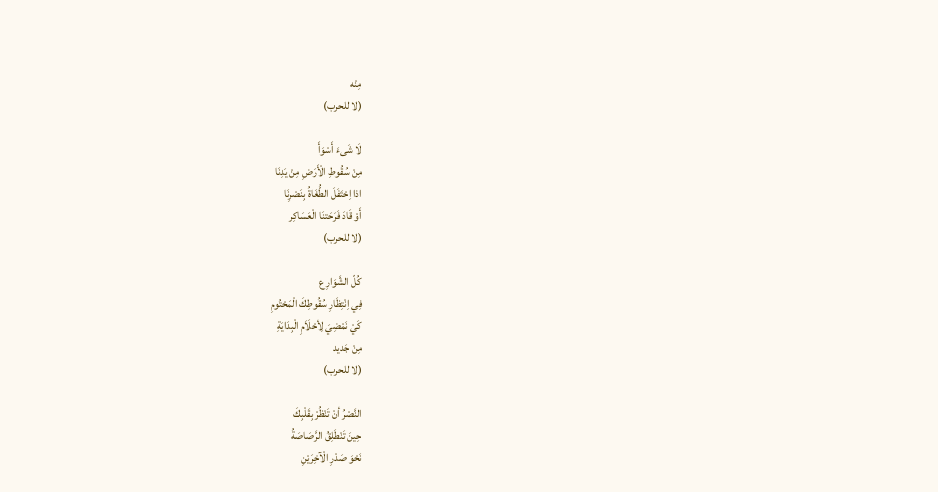مِنْه
(لا للحرب)

لَا شَىءَ أَسْوَأَ
مِنْ سُقُوطِ الْأَرَضِ مِنْ يَدِنَا
اذا اِحْتَفَلَ الطُّغَاةُ بِنَصْرِنَا
أَوْ قَادَ فَرَحَتنَا الْعَسَاكِر
(لا للحرب)

كُلّ الشَّوَارِع
فِي اِنْتِظَارِ سُقُوطِكَ الْمَحْتُومِ
كَيْ نَمْضِيَ لِأحْلَاَمِ الْبِدَايَةِ
مِنْ جَديد
(لا للحرب)

النَّصْرُ أنْ تَنْظُرْ بِقَلْبِكَ
حِينَ تَنْطَلِقُ الرَّصَاصَةُ
نَحْوَ صَدْرِ الْآخِرَيْنِ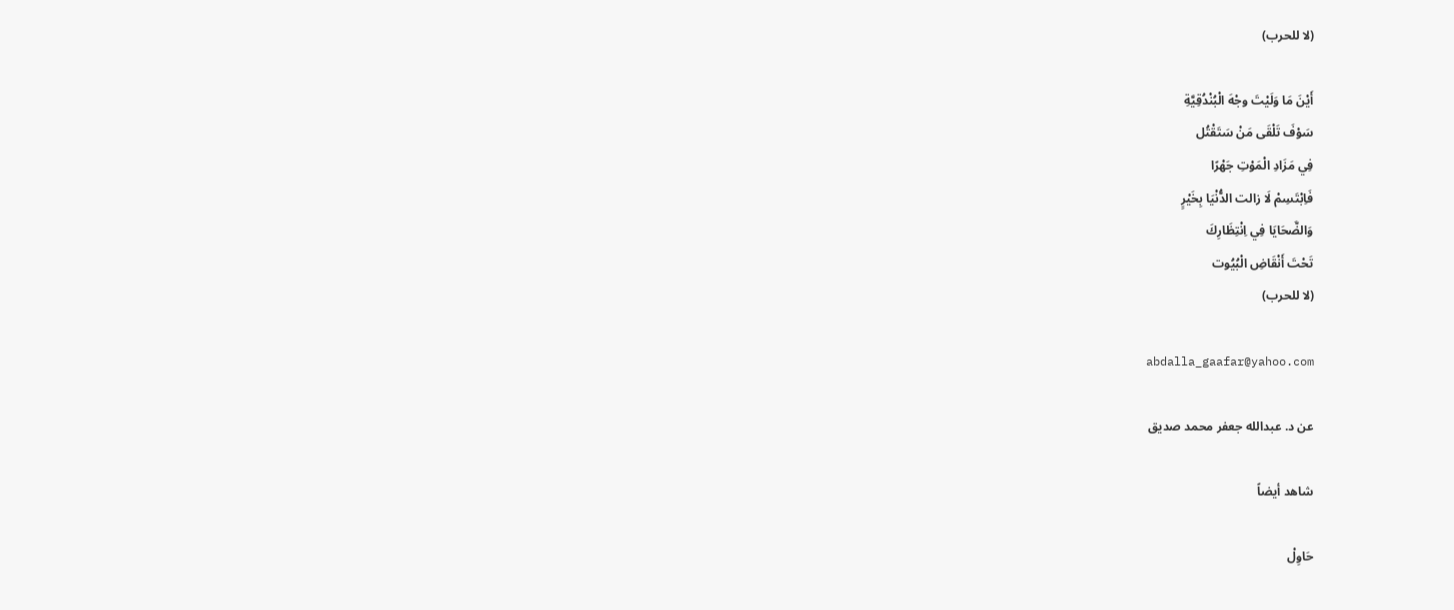(لا للحرب)

أَيْنَ مَا وَلَيْتَ وجْهَ الْبُنْدُقِيَّةِ
سَوْفَ تَلْقَى مَنْ سَتَقْتُل
فِي مَزَادِ الْمَوْتِ جَهْرًا
فَاِبْتَسِمْ لَا زالت الدُّنْيَا بِخَيْرٍ
وَالضَّحَايَا فِي اِنْتِظَارِكَ
تَحْتَ أَنْقَاضِ الْبُيُوت
(لا للحرب)

abdalla_gaafar@yahoo.com

عن د. عبدالله جعفر محمد صديق

شاهد أيضاً

حَاوِلْ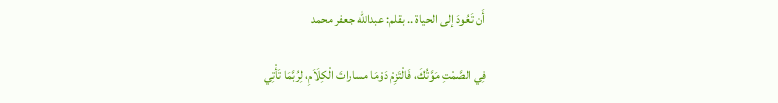أَن تَعُودَ إلى الحياة .. بقلم: عبدالله جعفر محمد

فِي الصَّمْتِ مَوَّتُكَ، فَالْتَزِمْ دَوْمَا مساراتَ الْكِلَاَمِ، لِرُبَّمَا تَأْتِي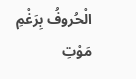الْحُروفُ بِرَغْمِ مَوْتِ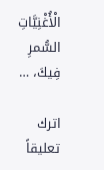الْأُغْنِيَّاتِ السُّمرِ فِيكَ، …

اترك تعليقاً